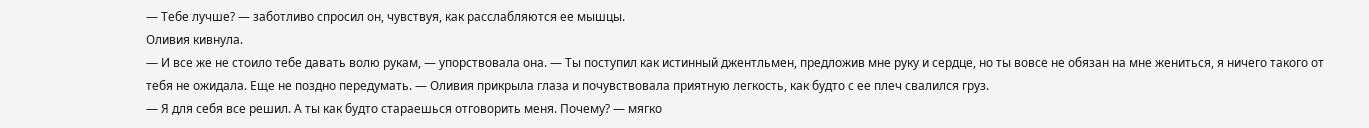— Тебе лучше? — заботливо спросил он, чувствуя, как расслабляются ее мышцы.
Оливия кивнула.
— И все же не стоило тебе давать волю рукам, — упорствовала она. — Ты поступил как истинный джентльмен, предложив мне руку и сердце, но ты вовсе не обязан на мне жениться, я ничего такого от тебя не ожидала. Еще не поздно передумать. — Оливия прикрыла глаза и почувствовала приятную легкость, как будто с ее плеч свалился груз.
— Я для себя все решил. А ты как будто стараешься отговорить меня. Почему? — мягко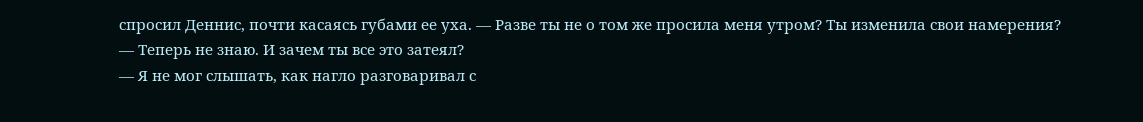спросил Деннис, почти касаясь губами ее уха. — Разве ты не о том же просила меня утром? Ты изменила свои намерения?
— Теперь не знаю. И зачем ты все это затеял?
— Я не мог слышать, как нагло разговаривал с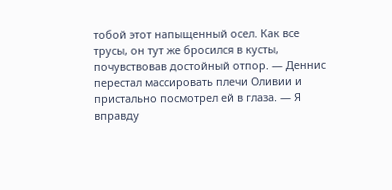тобой этот напыщенный осел. Как все трусы, он тут же бросился в кусты, почувствовав достойный отпор. — Деннис перестал массировать плечи Оливии и пристально посмотрел ей в глаза. — Я вправду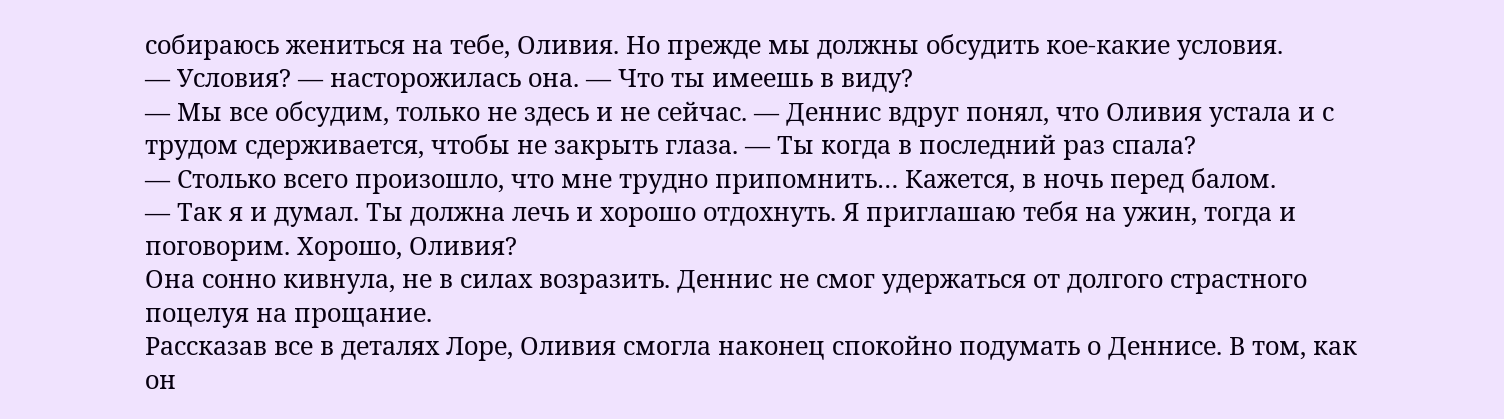собираюсь жениться на тебе, Оливия. Но прежде мы должны обсудить кое-какие условия.
— Условия? — насторожилась она. — Что ты имеешь в виду?
— Мы все обсудим, только не здесь и не сейчас. — Деннис вдруг понял, что Оливия устала и с трудом сдерживается, чтобы не закрыть глаза. — Ты когда в последний раз спала?
— Столько всего произошло, что мне трудно припомнить… Кажется, в ночь перед балом.
— Так я и думал. Ты должна лечь и хорошо отдохнуть. Я приглашаю тебя на ужин, тогда и поговорим. Хорошо, Оливия?
Она сонно кивнула, не в силах возразить. Деннис не смог удержаться от долгого страстного поцелуя на прощание.
Рассказав все в деталях Лоре, Оливия смогла наконец спокойно подумать о Деннисе. В том, как он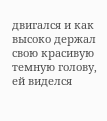двигался и как высоко держал свою красивую темную голову, ей виделся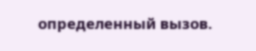определенный вызов.